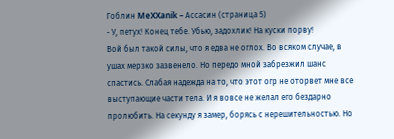Гоблин MeXXanik – Ассасин (страница 5)
- У, петух! Конец тебе. Убью, задохлик! На куски порву!
Вой был такой силы, что я едва не оглох. Во всяком случае, в ушах мерзко зазвенело. Но передо мной забрезжил шанс спастись. Слабая надежда на то, что этот огр не оторвет мне все выступающие части тела. И я вовсе не желал его бездарно пролюбить. На секунду я замер, борясь с нерешительностью. Но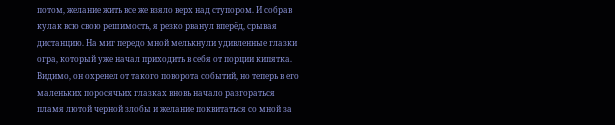потом, желание жить все же взяло верх над ступором. И собрав кулак всю свою решимость, я резко рванул вперёд, срывая дистанцию. На миг передо мной мелькнули удивленные глазки огра, который уже начал приходить в себя от порции кипятка. Видимо, он охренел от такого поворота событий, но теперь в его маленьких поросячьих глазках вновь начало разгораться пламя лютой черной злобы и желание поквитаться со мной за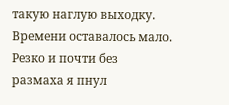такую наглую выходку. Времени оставалось мало. Резко и почти без размаха я пнул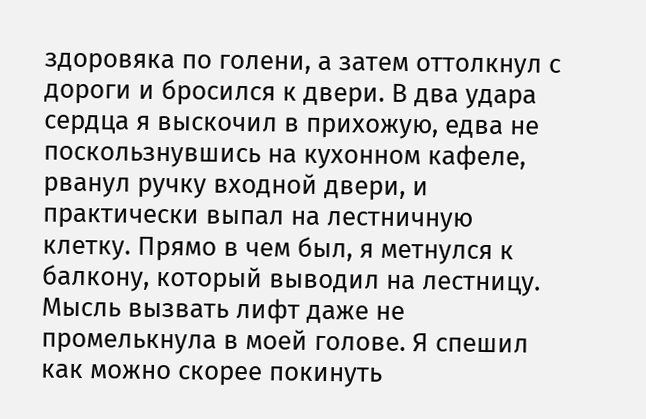здоровяка по голени, а затем оттолкнул с дороги и бросился к двери. В два удара сердца я выскочил в прихожую, едва не поскользнувшись на кухонном кафеле, рванул ручку входной двери, и практически выпал на лестничную клетку. Прямо в чем был, я метнулся к балкону, который выводил на лестницу. Мысль вызвать лифт даже не промелькнула в моей голове. Я спешил как можно скорее покинуть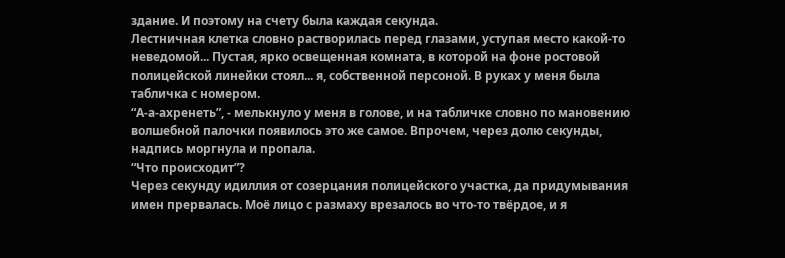здание. И поэтому на счету была каждая секунда.
Лестничная клетка словно растворилась перед глазами, уступая место какой-то неведомой... Пустая, ярко освещенная комната, в которой на фоне ростовой полицейской линейки стоял... я, собственной персоной. В руках у меня была табличка с номером.
“А-а-ахренеть”, - мелькнуло у меня в голове, и на табличке словно по мановению волшебной палочки появилось это же самое. Впрочем, через долю секунды, надпись моргнула и пропала.
“Что происходит”?
Через секунду идиллия от созерцания полицейского участка, да придумывания имен прервалась. Моё лицо с размаху врезалось во что-то твёрдое, и я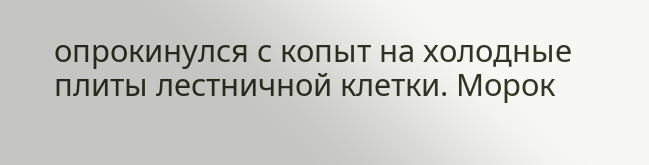опрокинулся с копыт на холодные плиты лестничной клетки. Морок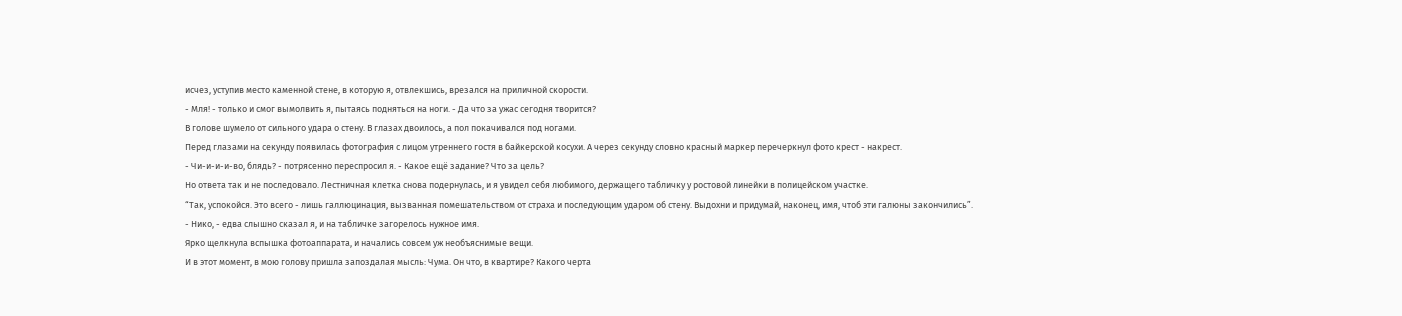исчез, уступив место каменной стене, в которую я, отвлекшись, врезался на приличной скорости.
- Мля! - только и смог вымолвить я, пытаясь подняться на ноги. - Да что за ужас сегодня творится?
В голове шумело от сильного удара о стену. В глазах двоилось, а пол покачивался под ногами.
Перед глазами на секунду появилась фотография с лицом утреннего гостя в байкерской косухи. А через секунду словно красный маркер перечеркнул фото крест - накрест.
- Чи-и-и-и-во, блядь? - потрясенно переспросил я. - Какое ещё задание? Что за цель?
Но ответа так и не последовало. Лестничная клетка снова подернулась, и я увидел себя любимого, держащего табличку у ростовой линейки в полицейском участке.
“Так, успокойся. Это всего - лишь галлюцинация, вызванная помешательством от страха и последующим ударом об стену. Выдохни и придумай, наконец, имя, чтоб эти галюны закончились”.
- Нико, - едва слышно сказал я, и на табличке загорелось нужное имя.
Ярко щелкнула вспышка фотоаппарата, и начались совсем уж необъяснимые вещи.
И в этот момент, в мою голову пришла запоздалая мысль: Чума. Он что, в квартире? Какого черта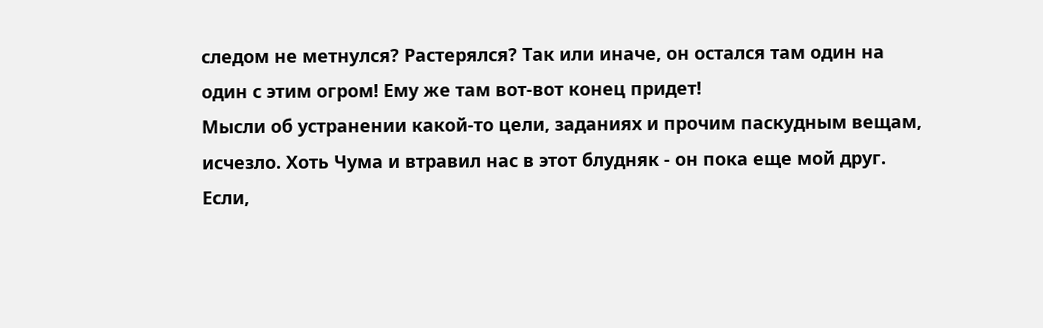следом не метнулся? Растерялся? Так или иначе, он остался там один на один с этим огром! Ему же там вот-вот конец придет!
Мысли об устранении какой-то цели, заданиях и прочим паскудным вещам, исчезло. Хоть Чума и втравил нас в этот блудняк - он пока еще мой друг. Если,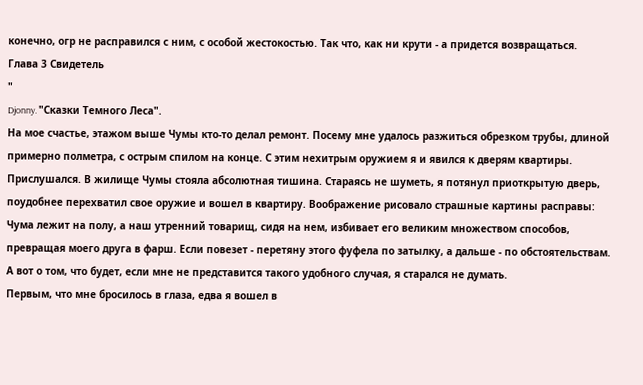конечно, огр не расправился с ним, с особой жестокостью. Так что, как ни крути - а придется возвращаться.
Глава 3 Свидетель
"
Djonny. "Сказки Темного Леса".
На мое счастье, этажом выше Чумы кто-то делал ремонт. Посему мне удалось разжиться обрезком трубы, длиной примерно полметра, с острым спилом на конце. С этим нехитрым оружием я и явился к дверям квартиры. Прислушался. В жилище Чумы стояла абсолютная тишина. Стараясь не шуметь, я потянул приоткрытую дверь, поудобнее перехватил свое оружие и вошел в квартиру. Воображение рисовало страшные картины расправы: Чума лежит на полу, а наш утренний товарищ, сидя на нем, избивает его великим множеством способов, превращая моего друга в фарш. Если повезет - перетяну этого фуфела по затылку, а дальше - по обстоятельствам. А вот о том, что будет, если мне не представится такого удобного случая, я старался не думать.
Первым, что мне бросилось в глаза, едва я вошел в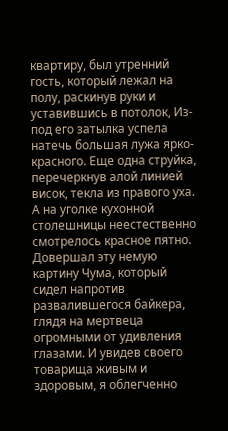квартиру, был утренний гость, который лежал на полу, раскинув руки и уставившись в потолок, Из-под его затылка успела натечь большая лужа ярко-красного. Еще одна струйка, перечеркнув алой линией висок, текла из правого уха. А на уголке кухонной столешницы неестественно смотрелось красное пятно. Довершал эту немую картину Чума, который сидел напротив развалившегося байкера, глядя на мертвеца огромными от удивления глазами. И увидев своего товарища живым и здоровым, я облегченно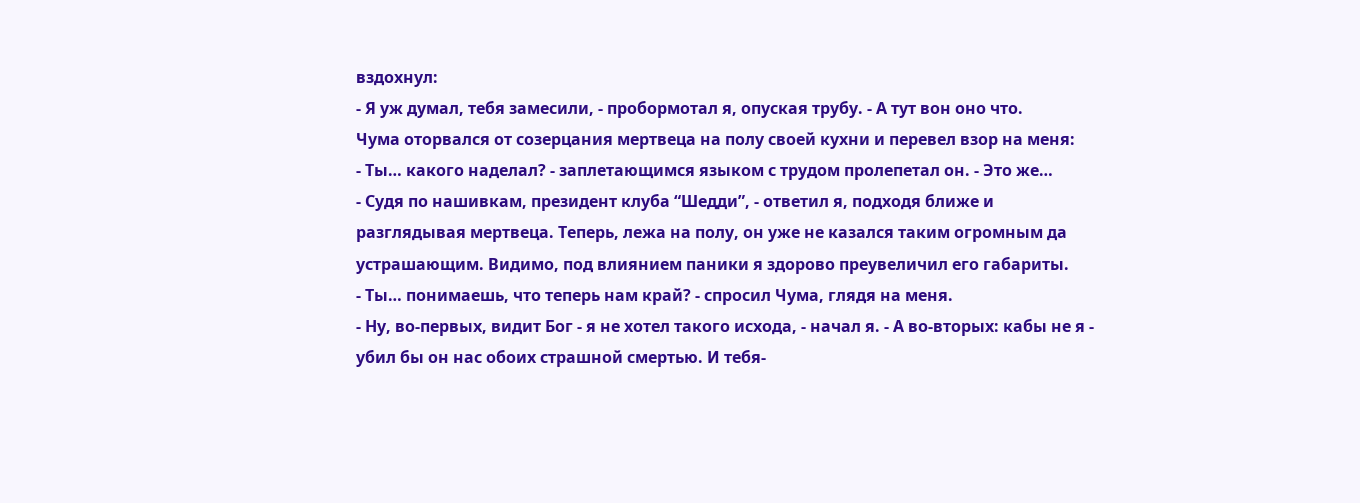вздохнул:
- Я уж думал, тебя замесили, - пробормотал я, опуская трубу. - А тут вон оно что.
Чума оторвался от созерцания мертвеца на полу своей кухни и перевел взор на меня:
- Ты… какого наделал? - заплетающимся языком с трудом пролепетал он. - Это же…
- Судя по нашивкам, президент клуба “Шедди”, - ответил я, подходя ближе и разглядывая мертвеца. Теперь, лежа на полу, он уже не казался таким огромным да устрашающим. Видимо, под влиянием паники я здорово преувеличил его габариты.
- Ты… понимаешь, что теперь нам край? - спросил Чума, глядя на меня.
- Ну, во-первых, видит Бог - я не хотел такого исхода, - начал я. - А во-вторых: кабы не я - убил бы он нас обоих страшной смертью. И тебя-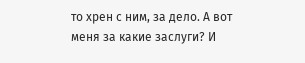то хрен с ним, за дело. А вот меня за какие заслуги? И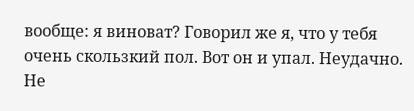вообще: я виноват? Говорил же я, что у тебя очень скользкий пол. Вот он и упал. Неудачно. Не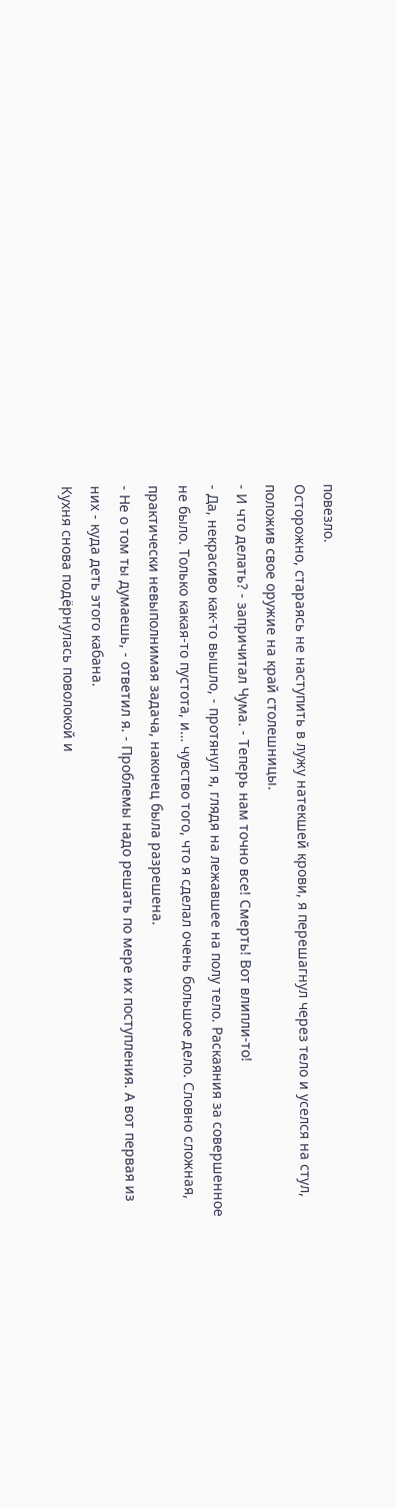повезло.
Осторожно, стараясь не наступить в лужу натекшей крови, я перешагнул через тело и уселся на стул, положив свое оружие на край столешницы.
⁃ И что делать? - запричитал Чума. - Теперь нам точно все! Смерть! Вот влипли-то!
⁃ Да, некрасиво как-то вышло, - протянул я, глядя на лежавшее на полу тело. Раскаяния за совершенное не было. Только какая-то пустота, и… чувство того, что я сделал очень большое дело. Словно сложная, практически невыполнимая задача, наконец была разрешена.
⁃ Не о том ты думаешь, - ответил я. - Проблемы надо решать по мере их поступления. А вот первая из них - куда деть этого кабана.
Кухня снова подёрнулась поволокой и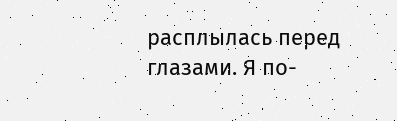расплылась перед глазами. Я по-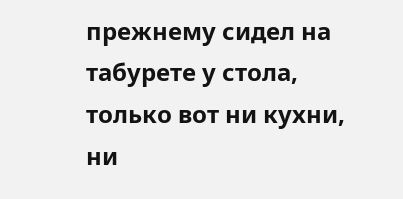прежнему сидел на табурете у стола, только вот ни кухни, ни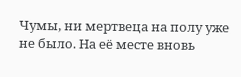Чумы, ни мертвеца на полу уже не было. На её месте вновь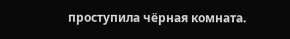проступила чёрная комната.